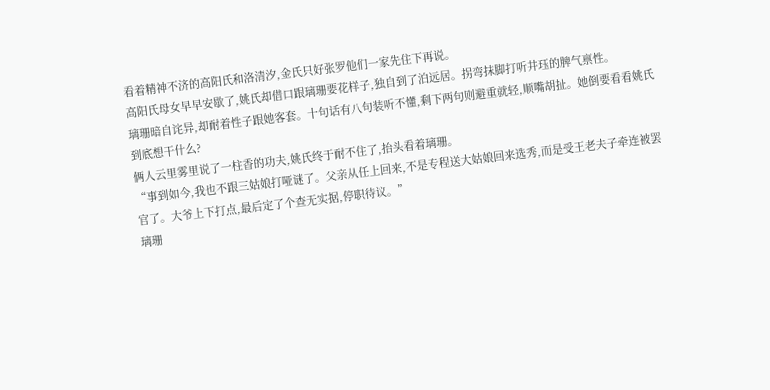看着精神不济的高阳氏和洛清汐,金氏只好张罗他们一家先住下再说。
高阳氏母女早早安歇了,姚氏却借口跟璃珊要花样子,独自到了泊远居。拐弯抹脚打听井珏的脾气禀性。
璃珊暗自诧异,却耐着性子跟她客套。十句话有八句装听不懂,剩下两句则避重就轻,顺嘴胡扯。她倒要看看姚氏到底想干什么?
俩人云里雾里说了一柱香的功夫,姚氏终于耐不住了,抬头看着璃珊。
“事到如今,我也不跟三姑娘打哑谜了。父亲从任上回来,不是专程送大姑娘回来选秀,而是受王老夫子牵连被罢官了。大爷上下打点,最后定了个查无实据,停职待议。”
璃珊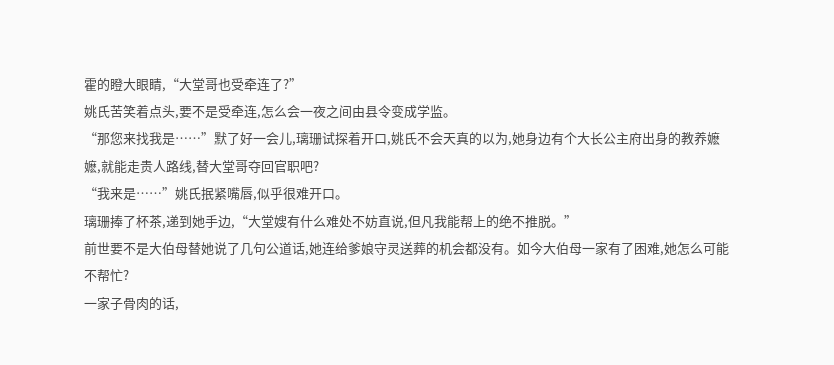霍的瞪大眼睛,“大堂哥也受牵连了?”
姚氏苦笑着点头,要不是受牵连,怎么会一夜之间由县令变成学监。
“那您来找我是……”默了好一会儿,璃珊试探着开口,姚氏不会天真的以为,她身边有个大长公主府出身的教养嬷嬷,就能走贵人路线,替大堂哥夺回官职吧?
“我来是……”姚氏抿紧嘴唇,似乎很难开口。
璃珊捧了杯茶,递到她手边,“大堂嫂有什么难处不妨直说,但凡我能帮上的绝不推脱。”
前世要不是大伯母替她说了几句公道话,她连给爹娘守灵送葬的机会都没有。如今大伯母一家有了困难,她怎么可能不帮忙?
一家子骨肉的话,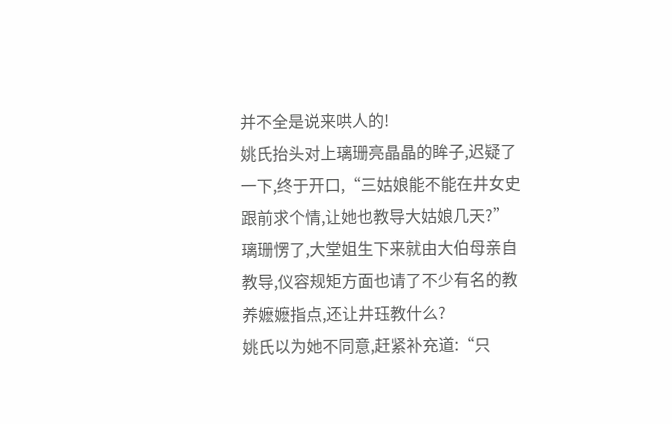并不全是说来哄人的!
姚氏抬头对上璃珊亮晶晶的眸子,迟疑了一下,终于开口,“三姑娘能不能在井女史跟前求个情,让她也教导大姑娘几天?”
璃珊愣了,大堂姐生下来就由大伯母亲自教导,仪容规矩方面也请了不少有名的教养嬷嬷指点,还让井珏教什么?
姚氏以为她不同意,赶紧补充道:“只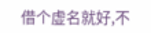借个虚名就好,不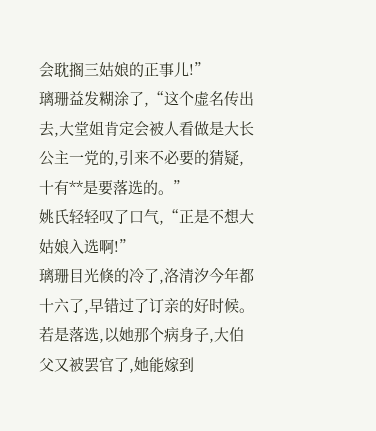会耽搁三姑娘的正事儿!”
璃珊益发糊涂了,“这个虚名传出去,大堂姐肯定会被人看做是大长公主一党的,引来不必要的猜疑,十有**是要落选的。”
姚氏轻轻叹了口气,“正是不想大姑娘入选啊!”
璃珊目光倏的冷了,洛清汐今年都十六了,早错过了订亲的好时候。若是落选,以她那个病身子,大伯父又被罢官了,她能嫁到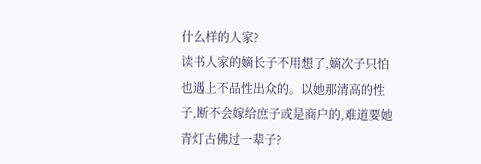什么样的人家?
读书人家的嫡长子不用想了,嫡次子只怕也遇上不品性出众的。以她那清高的性子,断不会嫁给庶子或是商户的,难道要她青灯古佛过一辈子?